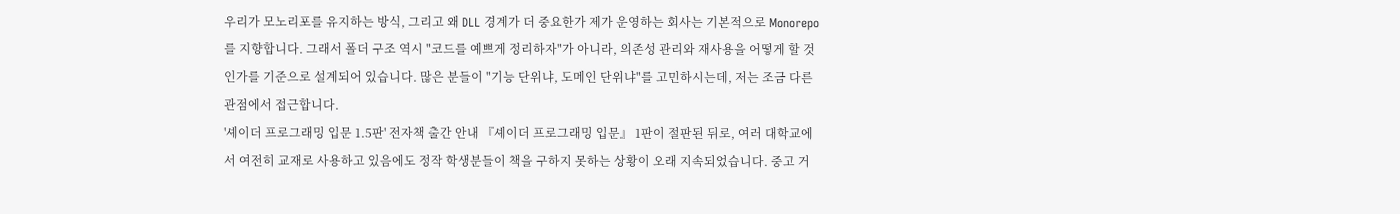우리가 모노리포를 유지하는 방식, 그리고 왜 DLL 경계가 더 중요한가 제가 운영하는 회사는 기본적으로 Monorepo를 지향합니다. 그래서 폴더 구조 역시 "코드를 예쁘게 정리하자"가 아니라, 의존성 관리와 재사용을 어떻게 할 것인가를 기준으로 설계되어 있습니다. 많은 분들이 "기능 단위냐, 도메인 단위냐"를 고민하시는데, 저는 조금 다른 관점에서 접근합니다.
'셰이더 프로그래밍 입문 1.5판' 전자책 출간 안내 『셰이더 프로그래밍 입문』 1판이 절판된 뒤로, 여러 대학교에서 여전히 교재로 사용하고 있음에도 정작 학생분들이 책을 구하지 못하는 상황이 오래 지속되었습니다. 중고 거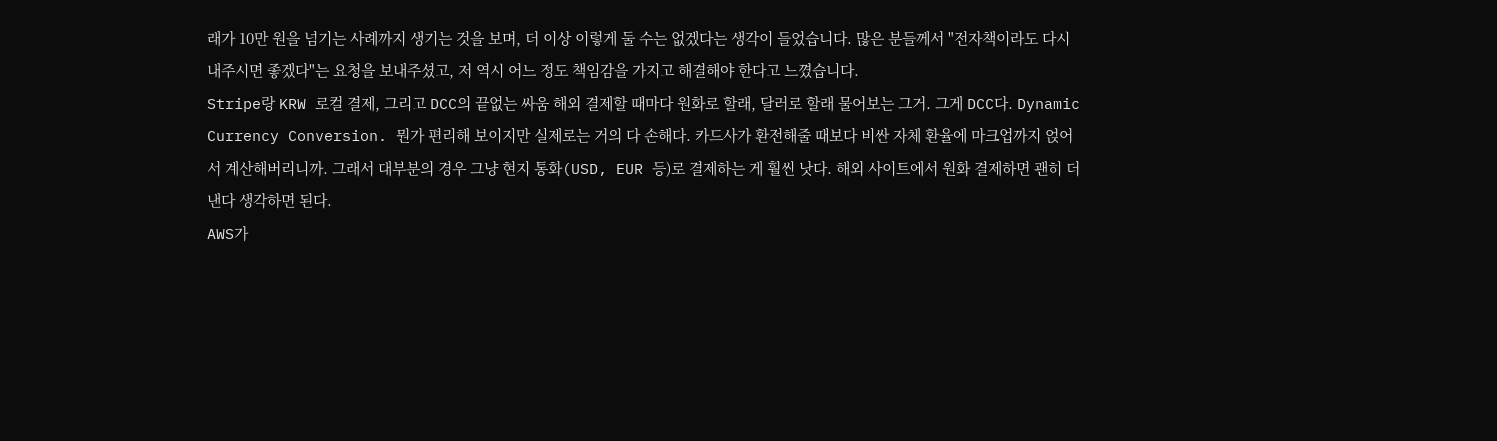래가 10만 원을 넘기는 사례까지 생기는 것을 보며, 더 이상 이렇게 둘 수는 없겠다는 생각이 들었습니다. 많은 분들께서 "전자책이라도 다시 내주시면 좋겠다"는 요청을 보내주셨고, 저 역시 어느 정도 책임감을 가지고 해결해야 한다고 느꼈습니다.
Stripe랑 KRW 로컬 결제, 그리고 DCC의 끝없는 싸움 해외 결제할 때마다 원화로 할래, 달러로 할래 물어보는 그거. 그게 DCC다. Dynamic Currency Conversion. 뭔가 편리해 보이지만 실제로는 거의 다 손해다. 카드사가 환전해줄 때보다 비싼 자체 환율에 마크업까지 얹어서 계산해버리니까. 그래서 대부분의 경우 그냥 현지 통화(USD, EUR 등)로 결제하는 게 훨씬 낫다. 해외 사이트에서 원화 결제하면 괜히 더 낸다 생각하면 된다.
AWS가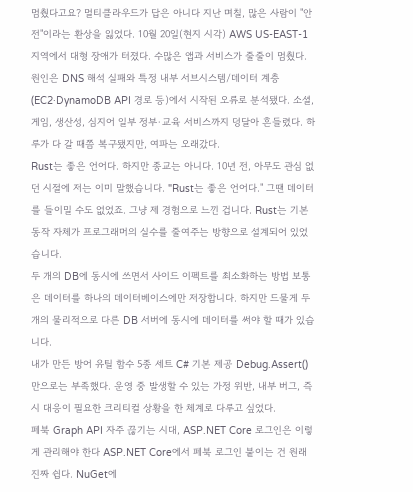멈췄다고요? 멀티클라우드가 답은 아니다 지난 며칠, 많은 사람이 "안전"이라는 환상을 잃었다. 10월 20일(현지 시각) AWS US-EAST-1 지역에서 대형 장애가 터졌다. 수많은 앱과 서비스가 줄줄이 멈췄다. 원인은 DNS 해석 실패와 특정 내부 서브시스템/데이터 계층(EC2·DynamoDB API 경로 등)에서 시작된 오류로 분석됐다. 소셜, 게임, 생산성, 심지어 일부 정부·교육 서비스까지 덩달아 흔들렸다. 하루가 다 갈 때쯤 복구됐지만, 여파는 오래갔다.
Rust는 좋은 언어다. 하지만 종교는 아니다. 10년 전, 아무도 관심 없던 시절에 저는 이미 말했습니다. "Rust는 좋은 언어다." 그땐 데이터를 들이밀 수도 없었죠. 그냥 제 경험으로 느낀 겁니다. Rust는 기본 동작 자체가 프로그래머의 실수를 줄여주는 방향으로 설계되어 있었습니다.
두 개의 DB에 동시에 쓰면서 사이드 이펙트를 최소화하는 방법 보통은 데이터를 하나의 데이터베이스에만 저장합니다. 하지만 드물게 두 개의 물리적으로 다른 DB 서버에 동시에 데이터를 써야 할 때가 있습니다.
내가 만든 방어 유틸 함수 5종 세트 C# 기본 제공 Debug.Assert()만으로는 부족했다. 운영 중 발생할 수 있는 가정 위반, 내부 버그, 즉시 대응이 필요한 크리티컬 상황을 한 체계로 다루고 싶었다.
페북 Graph API 자주 끊기는 시대, ASP.NET Core 로그인은 이렇게 관리해야 한다 ASP.NET Core에서 페북 로그인 붙이는 건 원래 진짜 쉽다. NuGet에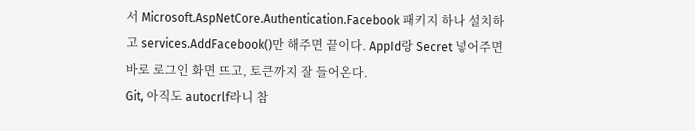서 Microsoft.AspNetCore.Authentication.Facebook 패키지 하나 설치하고 services.AddFacebook()만 해주면 끝이다. AppId랑 Secret 넣어주면 바로 로그인 화면 뜨고, 토큰까지 잘 들어온다.
Git, 아직도 autocrlf라니 참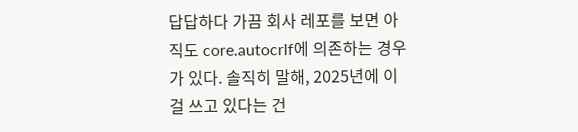답답하다 가끔 회사 레포를 보면 아직도 core.autocrlf에 의존하는 경우가 있다. 솔직히 말해, 2025년에 이걸 쓰고 있다는 건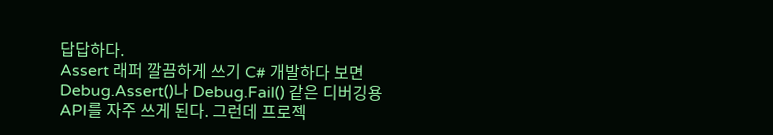답답하다.
Assert 래퍼 깔끔하게 쓰기 C# 개발하다 보면 Debug.Assert()나 Debug.Fail() 같은 디버깅용 API를 자주 쓰게 된다. 그런데 프로젝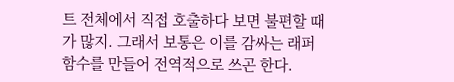트 전체에서 직접 호출하다 보면 불편할 때가 많지. 그래서 보통은 이를 감싸는 래퍼 함수를 만들어 전역적으로 쓰곤 한다.